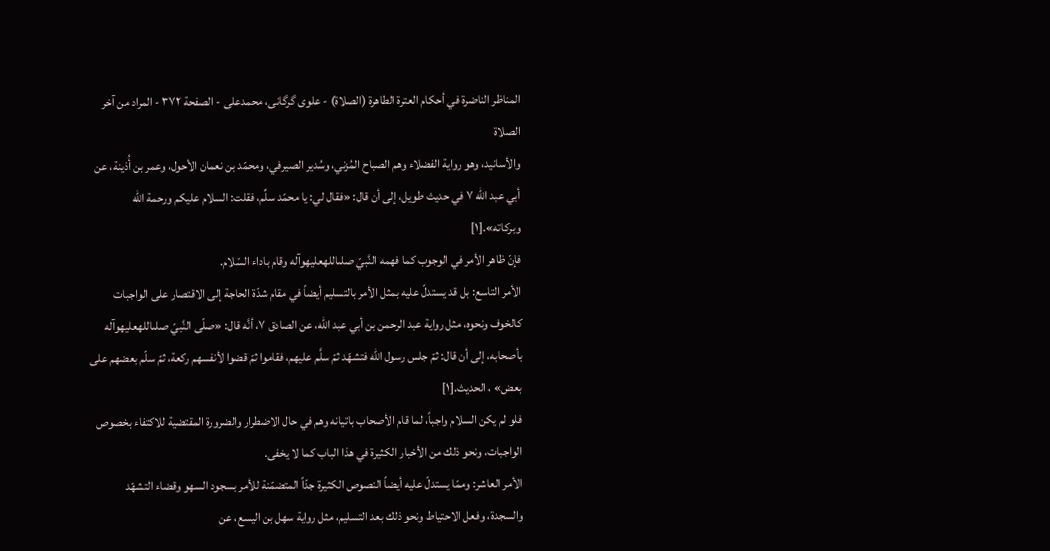المناظر الناضرة في أحکام العترة الطاهرة (الصلاة) - علوی گرگانی، محمدعلی - الصفحة ٣٧٢ - المراد من آخر الصلاة
والأسانيد، وهو رواية الفضلاء وهم الصباح المُزني، وسُدير الصيرفي، ومحمّد بن نعمان الأحول، وعمر بن أُذينة، عن أبي عبد اللّه ٧ في حديث طويل، إلى أن قال: «فقال لي: يا محمّد سلِّم، فقلت: السلام عليكم ورحمة اللّه وبركاته».[١]
فإنّ ظاهر الأمر في الوجوب كما فهمه النَّبيّ صلىاللهعليهوآله وقام باداء السّلام.
الأمر التاسع: بل قد يستدلّ عليه بمثل الأمر بالتسليم أيضاً في مقام شدّة الحاجة إلى الاقتصار على الواجبات كالخوف ونحوه، مثل رواية عبد الرحمن بن أبي عبد اللّه، عن الصادق ٧، أنَّه قال: «صلّى النَّبيّ صلىاللهعليهوآله بأصحابه، إلى أن قال: ثمّ جلس رسول اللّه فتشهّد ثمّ سلَّم عليهم، فقاموا ثمّ قضوا لأنفسهم ركعة، ثمّ سلّم بعضهم على بعض» ، الحديث.[١]
فلو لم يكن السلام واجباً، لما قام الأصحاب باتيانه وهم في حال الاضطرار والضرورة المقتضية للاكتفاء بخصوص الواجبات، ونحو ذلك من الأخبار الكثيرة في هذا الباب كما لا يخفى.
الأمر العاشر: وممّا يستدلّ عليه أيضاً النصوص الكثيرة جدّاً المتضمّنة للأمر بسجود السهو وقضاء التشهّد والسجدة، وفعل الاحتياط ونحو ذلك بعد التسليم، مثل رواية سهل بن اليسع، عن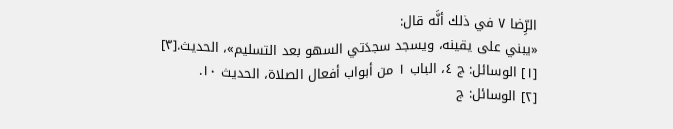الرِّضا ٧ في ذلك أنَّه قال:
«يبني على يقينه، ويسجد سجدَتي السهو بعد التسليم»، الحديث.[٣]
[١] الوسائل: ج ٤، الباب ١ من أبواب أفعال الصلاة، الحديث ١٠.
[٢] الوسائل: ج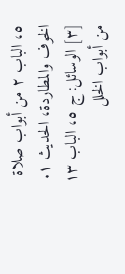٥، الباب ٢ من أبواب صلاة الخوف والمطاردة، الحديث ١.
[٣] الوسائل: ج ٥، الباب ١٣ من أبواب الخلل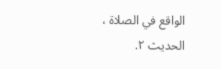الواقع في الصلاة ، الحديث ٢.